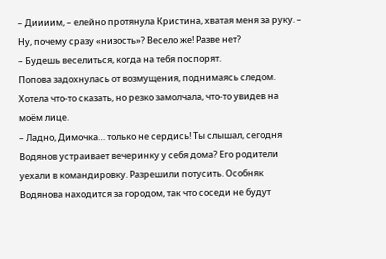– Диииим, – елейно протянула Кристина, хватая меня за руку. – Ну, почему сразу «низость»? Весело же! Разве нет?
– Будешь веселиться, когда на тебя поспорят.
Попова задохнулась от возмущения, поднимаясь следом.
Хотела что-то сказать, но резко замолчала, что-то увидев на моём лице.
– Ладно, Димочка… только не сердись! Ты слышал, сегодня Водянов устраивает вечеринку у себя дома? Его родители уехали в командировку. Разрешили потусить. Особняк Водянова находится за городом, так что соседи не будут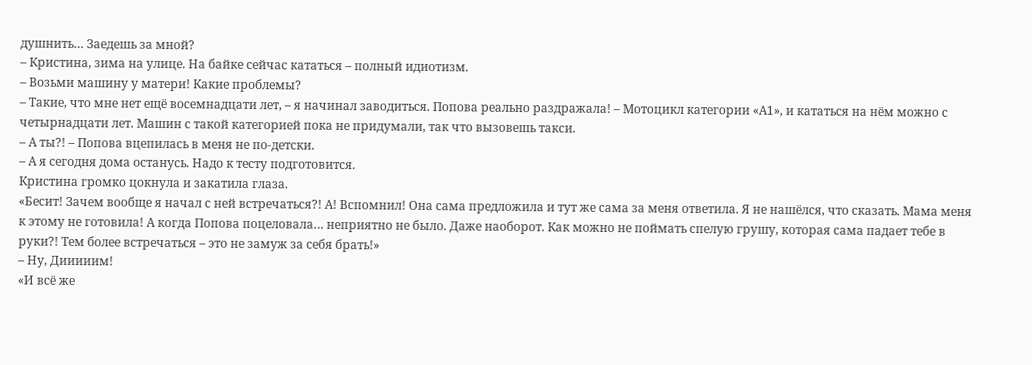душнить… Заедешь за мной?
– Кристина, зима на улице. На байке сейчас кататься – полный идиотизм.
– Возьми машину у матери! Какие проблемы?
– Такие, что мне нет ещё восемнадцати лет, – я начинал заводиться. Попова реально раздражала! – Мотоцикл категории «А1», и кататься на нём можно с четырнадцати лет. Машин с такой категорией пока не придумали, так что вызовешь такси.
– А ты?! – Попова вцепилась в меня не по-детски.
– А я сегодня дома останусь. Надо к тесту подготовится.
Кристина громко цокнула и закатила глаза.
«Бесит! Зачем вообще я начал с ней встречаться?! А! Вспомнил! Она сама предложила и тут же сама за меня ответила. Я не нашёлся, что сказать. Мама меня к этому не готовила! А когда Попова поцеловала… неприятно не было. Даже наоборот. Как можно не поймать спелую грушу, которая сама падает тебе в руки?! Тем более встречаться – это не замуж за себя брать!»
– Ну, Дииииим!
«И всё же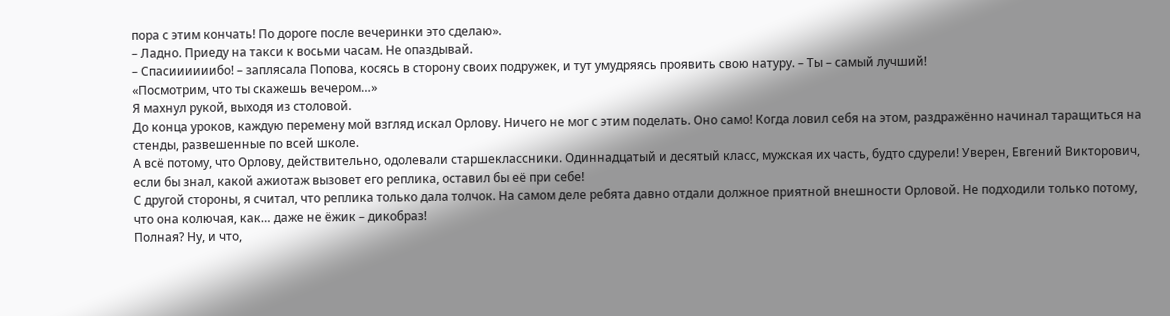пора с этим кончать! По дороге после вечеринки это сделаю».
– Ладно. Приеду на такси к восьми часам. Не опаздывай.
– Спасиииииибо! – заплясала Попова, косясь в сторону своих подружек, и тут умудряясь проявить свою натуру. – Ты – самый лучший!
«Посмотрим, что ты скажешь вечером…»
Я махнул рукой, выходя из столовой.
До конца уроков, каждую перемену мой взгляд искал Орлову. Ничего не мог с этим поделать. Оно само! Когда ловил себя на этом, раздражённо начинал таращиться на стенды, развешенные по всей школе.
А всё потому, что Орлову, действительно, одолевали старшеклассники. Одиннадцатый и десятый класс, мужская их часть, будто сдурели! Уверен, Евгений Викторович, если бы знал, какой ажиотаж вызовет его реплика, оставил бы её при себе!
С другой стороны, я считал, что реплика только дала толчок. На самом деле ребята давно отдали должное приятной внешности Орловой. Не подходили только потому, что она колючая, как… даже не ёжик – дикобраз!
Полная? Ну, и что,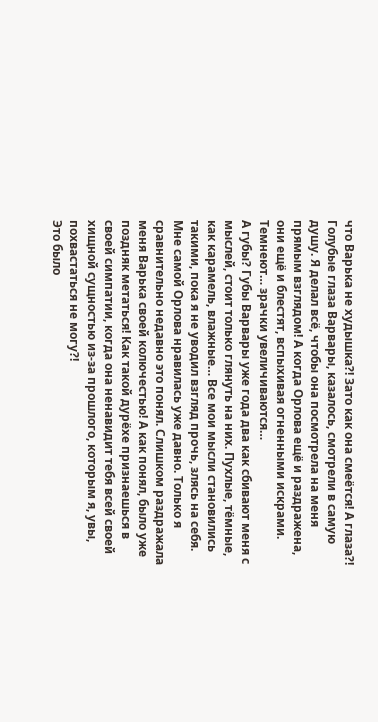что Варька не худышка?! Зато как она смеётся! А глаза?! Голубые глаза Варвары, казалось, смотрели в самую душу. Я делал всё, чтобы она посмотрела на меня прямым взглядом! А когда Орлова ещё и раздражена, они ещё и блестят, вспыхивая огненными искрами. Темнеют… зрачки увеличиваются…
А губы? Губы Варвары уже года два как сбивают меня с мыслей, стоит только глянуть на них. Пухлые, тёмные, как карамель, влажные… Все мои мысли становились такими, пока я не уводил взгляд прочь, злясь на себя.
Мне самой Орлова нравилась уже давно. Только я сравнительно недавно это понял. Слишком раздражала меня Варька своей колючестью! А как понял, было уже поздняк метаться! Как такой дурёхе признаешься в своей симпатии, когда она ненавидит тебя всей своей хищной сущностью из-за прошлого, которым я, увы, похвастаться не могу?!
Это было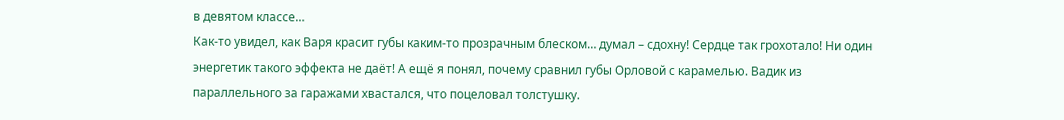в девятом классе…
Как-то увидел, как Варя красит губы каким-то прозрачным блеском… думал – сдохну! Сердце так грохотало! Ни один энергетик такого эффекта не даёт! А ещё я понял, почему сравнил губы Орловой с карамелью. Вадик из параллельного за гаражами хвастался, что поцеловал толстушку.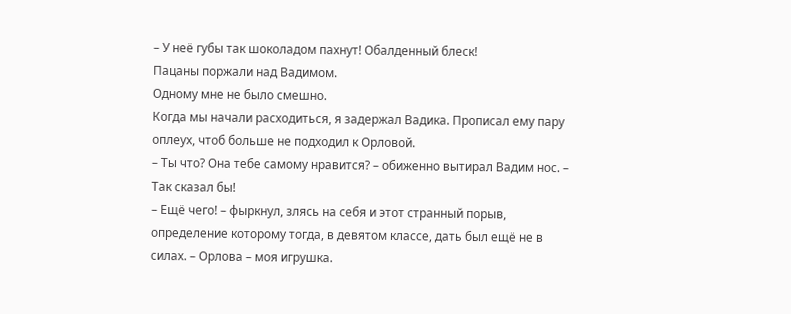– У неё губы так шоколадом пахнут! Обалденный блеск!
Пацаны поржали над Вадимом.
Одному мне не было смешно.
Когда мы начали расходиться, я задержал Вадика. Прописал ему пару оплеух, чтоб больше не подходил к Орловой.
– Ты что? Она тебе самому нравится? – обиженно вытирал Вадим нос. – Так сказал бы!
– Ещё чего! – фыркнул, злясь на себя и этот странный порыв, определение которому тогда, в девятом классе, дать был ещё не в силах. – Орлова – моя игрушка.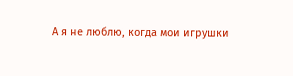А я не люблю, когда мои игрушки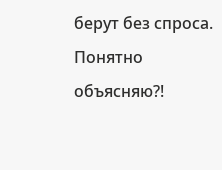берут без спроса. Понятно объясняю?!